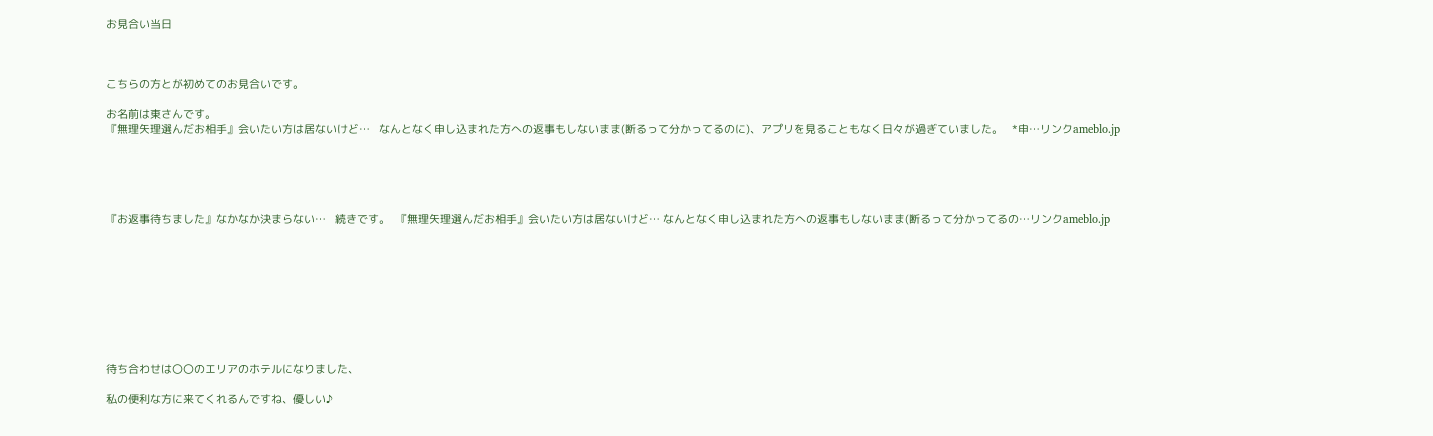お見合い当日



こちらの方とが初めてのお見合いです。

お名前は東さんです。
『無理矢理選んだお相手』会いたい方は居ないけど…   なんとなく申し込まれた方への返事もしないまま(断るって分かってるのに)、アプリを見ることもなく日々が過ぎていました。   *申…リンクameblo.jp





『お返事待ちました』なかなか決まらない…   続きです。  『無理矢理選んだお相手』会いたい方は居ないけど… なんとなく申し込まれた方への返事もしないまま(断るって分かってるの…リンクameblo.jp









待ち合わせは〇〇のエリアのホテルになりました、

私の便利な方に来てくれるんですね、優しい♪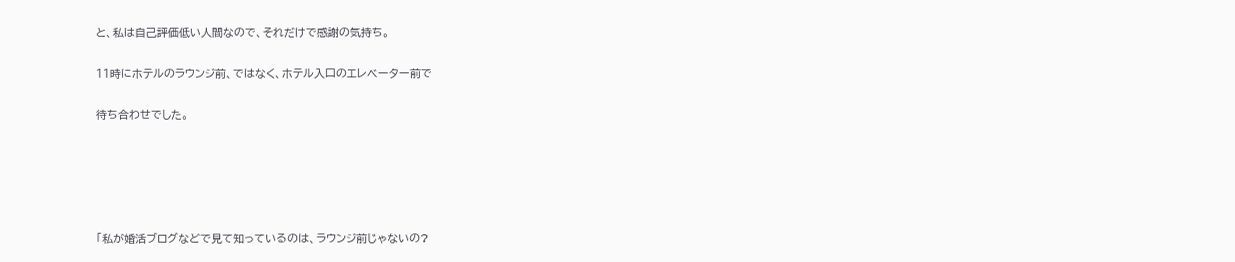と、私は自己評価低い人間なので、それだけで感謝の気持ち。

11時にホテルのラウンジ前、ではなく、ホテル入口のエレベーター前で

待ち合わせでした。





「私が婚活ブログなどで見て知っているのは、ラウンジ前じゃないの?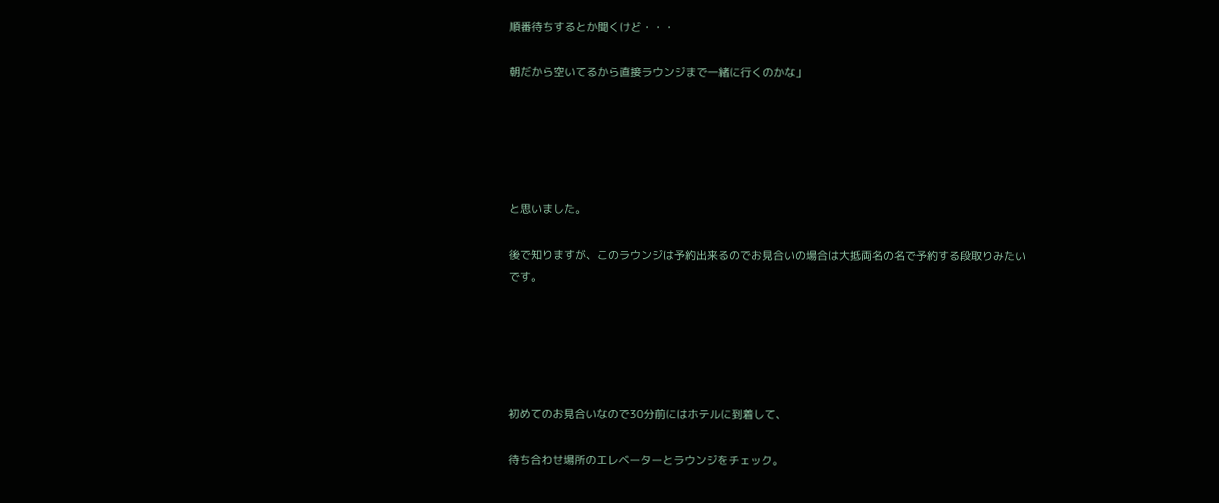順番待ちするとか聞くけど・・・

朝だから空いてるから直接ラウンジまで一緒に行くのかな」





と思いました。

後で知りますが、このラウンジは予約出来るのでお見合いの場合は大抵両名の名で予約する段取りみたいです。





初めてのお見合いなので30分前にはホテルに到着して、

待ち合わせ場所のエレベーターとラウンジをチェック。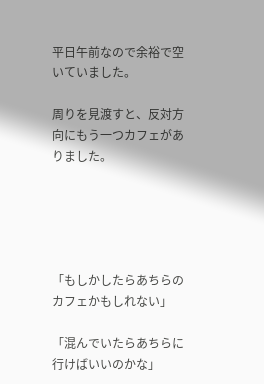平日午前なので余裕で空いていました。

周りを見渡すと、反対方向にもう一つカフェがありました。





「もしかしたらあちらのカフェかもしれない」

「混んでいたらあちらに行けばいいのかな」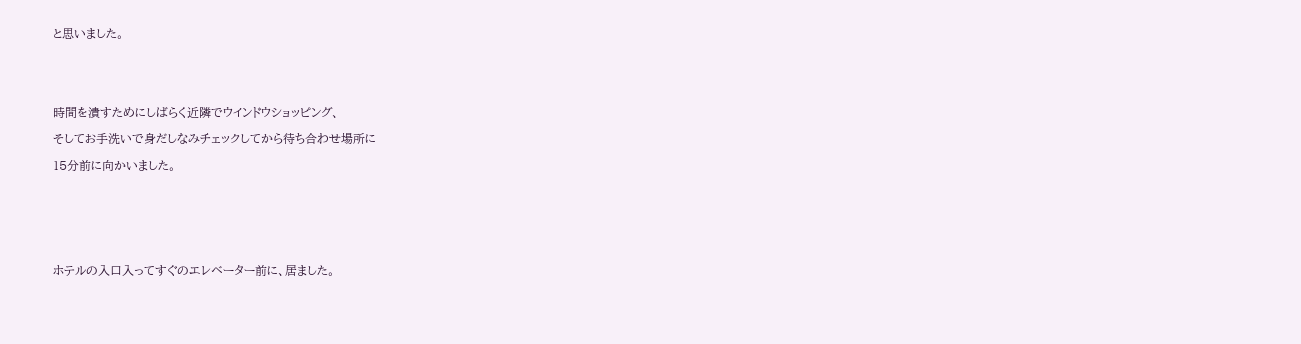と思いました。





時間を潰すためにしばらく近隣でウインドウショッピング、

そしてお手洗いで身だしなみチェックしてから待ち合わせ場所に

15分前に向かいました。







ホテルの入口入ってすぐのエレベーター前に、居ました。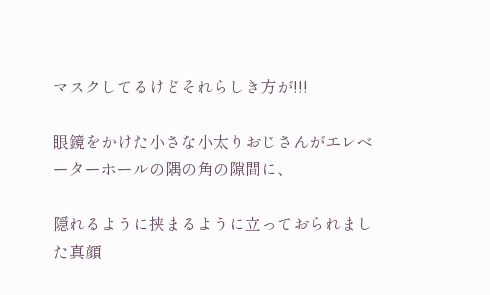マスクしてるけどそれらしき方が!!!

眼鏡をかけた小さな小太りおじさんがエレベーターホールの隅の角の隙間に、

隠れるように挟まるように立っておられました真顔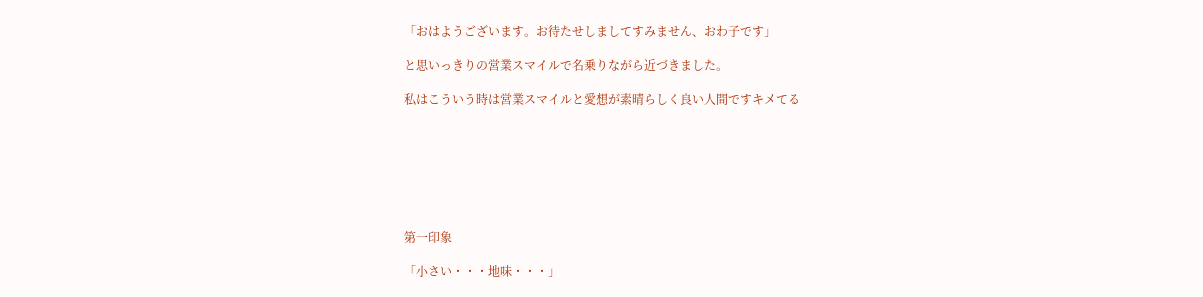「おはようございます。お待たせしましてすみません、おわ子です」

と思いっきりの営業スマイルで名乗りながら近づきました。

私はこういう時は営業スマイルと愛想が素晴らしく良い人間ですキメてる







第一印象

「小さい・・・地味・・・」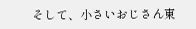そして、小さいおじさん東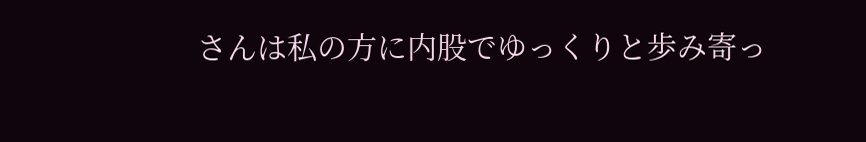さんは私の方に内股でゆっくりと歩み寄っ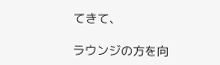てきて、

ラウンジの方を向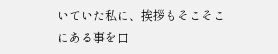いていた私に、挨拶もそこそこにある事を口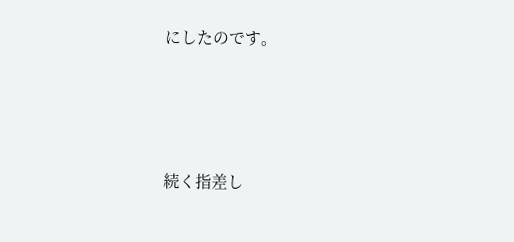にしたのです。







続く指差し